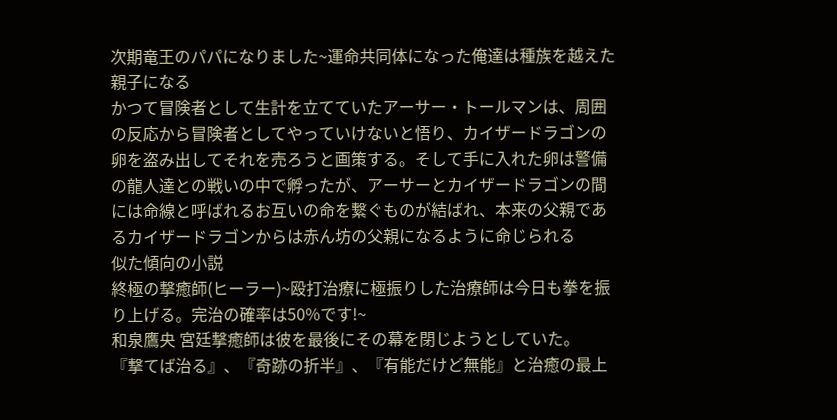次期竜王のパパになりました~運命共同体になった俺達は種族を越えた親子になる
かつて冒険者として生計を立てていたアーサー・トールマンは、周囲の反応から冒険者としてやっていけないと悟り、カイザードラゴンの卵を盗み出してそれを売ろうと画策する。そして手に入れた卵は警備の龍人達との戦いの中で孵ったが、アーサーとカイザードラゴンの間には命線と呼ばれるお互いの命を繋ぐものが結ばれ、本来の父親であるカイザードラゴンからは赤ん坊の父親になるように命じられる
似た傾向の小説
終極の撃癒師(ヒーラー)~殴打治療に極振りした治療師は今日も拳を振り上げる。完治の確率は50%です!~
和泉鷹央 宮廷撃癒師は彼を最後にその幕を閉じようとしていた。
『撃てば治る』、『奇跡の折半』、『有能だけど無能』と治癒の最上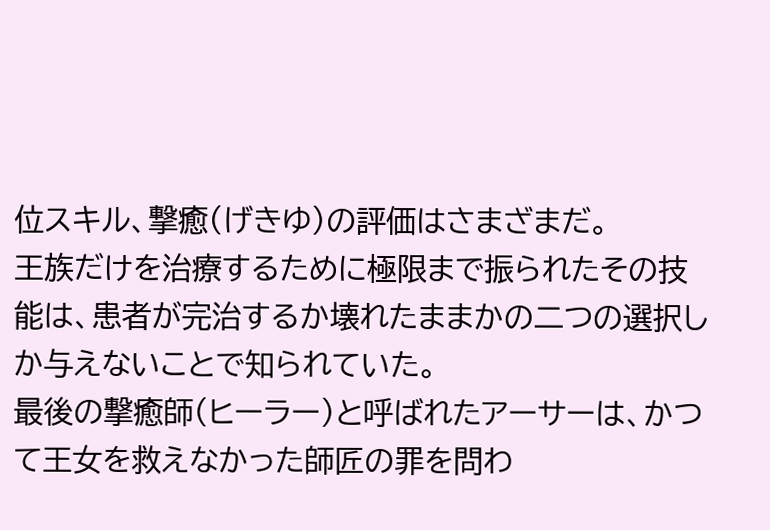位スキル、撃癒(げきゆ)の評価はさまざまだ。
王族だけを治療するために極限まで振られたその技能は、患者が完治するか壊れたままかの二つの選択しか与えないことで知られていた。
最後の撃癒師(ヒーラー)と呼ばれたアーサーは、かつて王女を救えなかった師匠の罪を問わ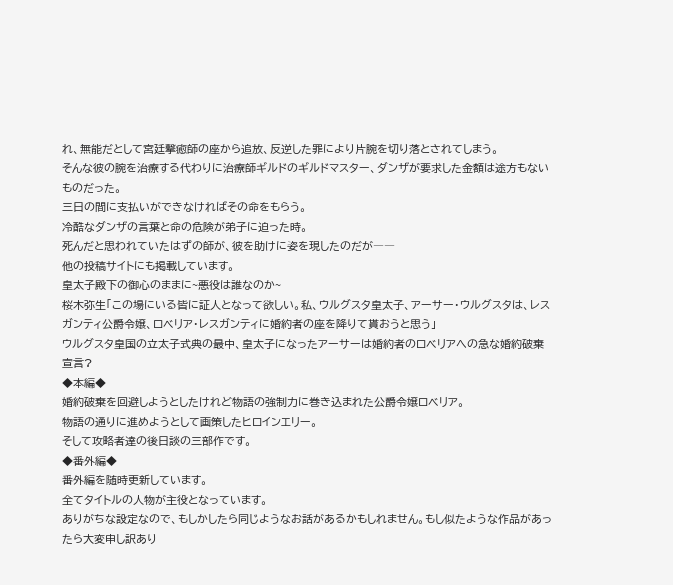れ、無能だとして宮廷撃癒師の座から追放、反逆した罪により片腕を切り落とされてしまう。
そんな彼の腕を治療する代わりに治療師ギルドのギルドマスター、ダンザが要求した金額は途方もないものだった。
三日の間に支払いができなければその命をもらう。
冷酷なダンザの言葉と命の危険が弟子に迫った時。
死んだと思われていたはずの師が、彼を助けに姿を現したのだが――
他の投稿サイトにも掲載しています。
皇太子殿下の御心のままに~悪役は誰なのか~
桜木弥生「この場にいる皆に証人となって欲しい。私、ウルグスタ皇太子、アーサー・ウルグスタは、レスガンティ公爵令嬢、ロベリア・レスガンティに婚約者の座を降りて貰おうと思う」
ウルグスタ皇国の立太子式典の最中、皇太子になったアーサーは婚約者のロベリアへの急な婚約破棄宣言?
◆本編◆
婚約破棄を回避しようとしたけれど物語の強制力に巻き込まれた公爵令嬢ロベリア。
物語の通りに進めようとして画策したヒロインエリー。
そして攻略者達の後日談の三部作です。
◆番外編◆
番外編を随時更新しています。
全てタイトルの人物が主役となっています。
ありがちな設定なので、もしかしたら同じようなお話があるかもしれません。もし似たような作品があったら大変申し訳あり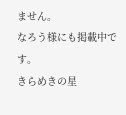ません。
なろう様にも掲載中です。
きらめきの星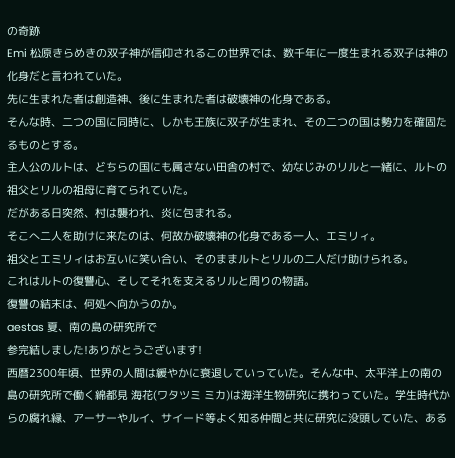の奇跡
Emi 松原きらめきの双子神が信仰されるこの世界では、数千年に一度生まれる双子は神の化身だと言われていた。
先に生まれた者は創造神、後に生まれた者は破壊神の化身である。
そんな時、二つの国に同時に、しかも王族に双子が生まれ、その二つの国は勢力を確固たるものとする。
主人公のルトは、どちらの国にも属さない田舎の村で、幼なじみのリルと一緒に、ルトの祖父とリルの祖母に育てられていた。
だがある日突然、村は襲われ、炎に包まれる。
そこへ二人を助けに来たのは、何故か破壊神の化身である一人、エミリィ。
祖父とエミリィはお互いに笑い合い、そのままルトとリルの二人だけ助けられる。
これはルトの復讐心、そしてそれを支えるリルと周りの物語。
復讐の結末は、何処へ向かうのか。
aestas 夏、南の島の研究所で
参完結しました!ありがとうございます!
西暦2300年頃、世界の人間は緩やかに衰退していっていた。そんな中、太平洋上の南の島の研究所で働く綿都見 海花(ワタツミ ミカ)は海洋生物研究に携わっていた。学生時代からの腐れ縁、アーサーやルイ、サイード等よく知る仲間と共に研究に没頭していた、ある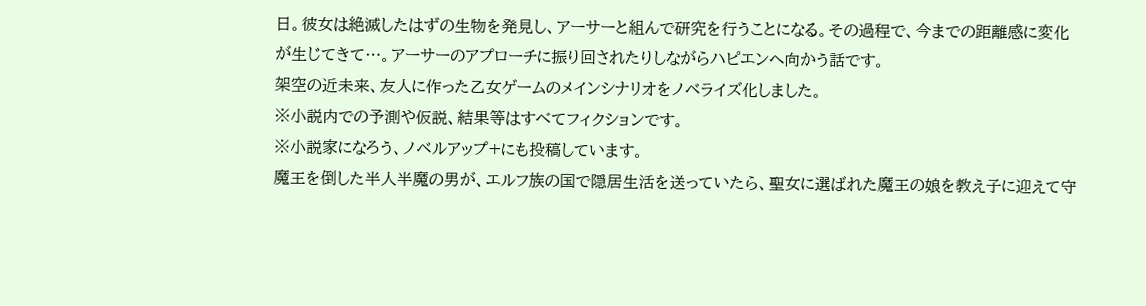日。彼女は絶滅したはずの生物を発見し、アーサーと組んで研究を行うことになる。その過程で、今までの距離感に変化が生じてきて…。アーサーのアプローチに振り回されたりしながらハピエンへ向かう話です。
架空の近未来、友人に作った乙女ゲームのメインシナリオをノベライズ化しました。
※小説内での予測や仮説、結果等はすべてフィクションです。
※小説家になろう、ノベルアップ+にも投稿しています。
魔王を倒した半人半魔の男が、エルフ族の国で隠居生活を送っていたら、聖女に選ばれた魔王の娘を教え子に迎えて守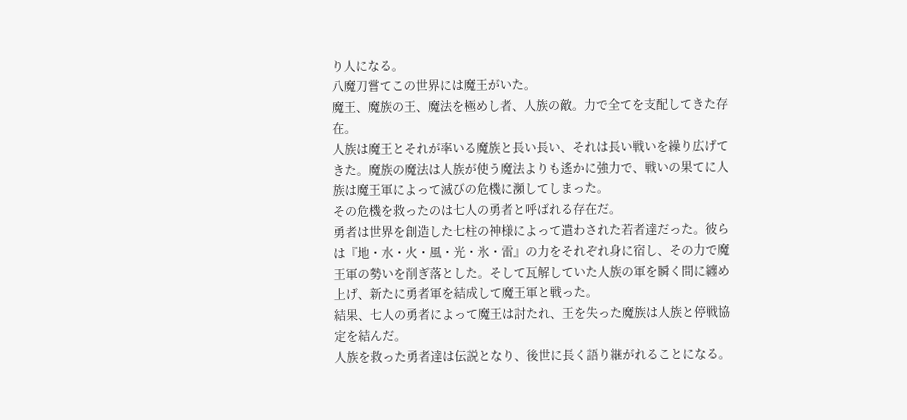り人になる。
八魔刀嘗てこの世界には魔王がいた。
魔王、魔族の王、魔法を極めし者、人族の敵。力で全てを支配してきた存在。
人族は魔王とそれが率いる魔族と長い長い、それは長い戦いを繰り広げてきた。魔族の魔法は人族が使う魔法よりも遙かに強力で、戦いの果てに人族は魔王軍によって滅びの危機に瀕してしまった。
その危機を救ったのは七人の勇者と呼ばれる存在だ。
勇者は世界を創造した七柱の神様によって遣わされた若者達だった。彼らは『地・水・火・風・光・氷・雷』の力をそれぞれ身に宿し、その力で魔王軍の勢いを削ぎ落とした。そして瓦解していた人族の軍を瞬く間に纏め上げ、新たに勇者軍を結成して魔王軍と戦った。
結果、七人の勇者によって魔王は討たれ、王を失った魔族は人族と停戦協定を結んだ。
人族を救った勇者達は伝説となり、後世に長く語り継がれることになる。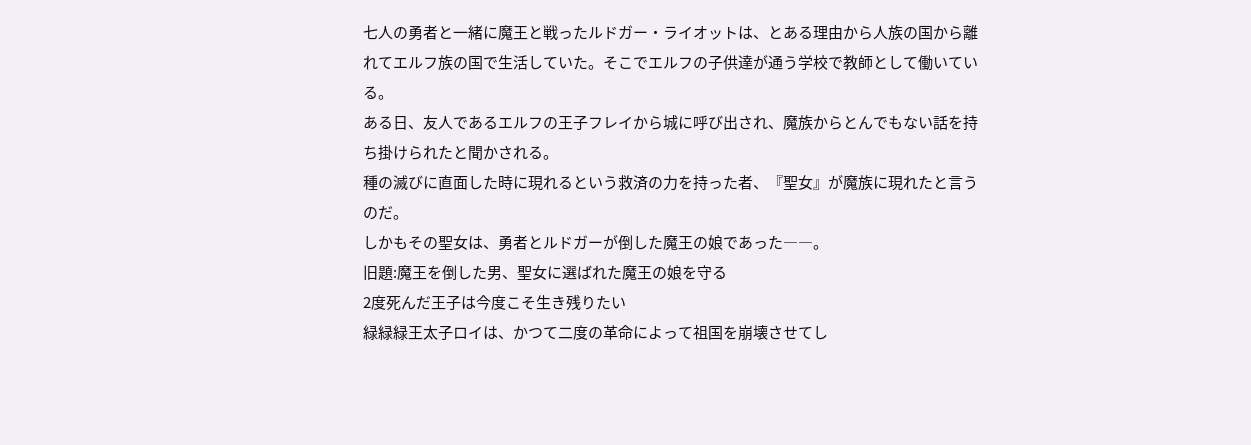七人の勇者と一緒に魔王と戦ったルドガー・ライオットは、とある理由から人族の国から離れてエルフ族の国で生活していた。そこでエルフの子供達が通う学校で教師として働いている。
ある日、友人であるエルフの王子フレイから城に呼び出され、魔族からとんでもない話を持ち掛けられたと聞かされる。
種の滅びに直面した時に現れるという救済の力を持った者、『聖女』が魔族に現れたと言うのだ。
しかもその聖女は、勇者とルドガーが倒した魔王の娘であった――。
旧題:魔王を倒した男、聖女に選ばれた魔王の娘を守る
2度死んだ王子は今度こそ生き残りたい
緑緑緑王太子ロイは、かつて二度の革命によって祖国を崩壊させてし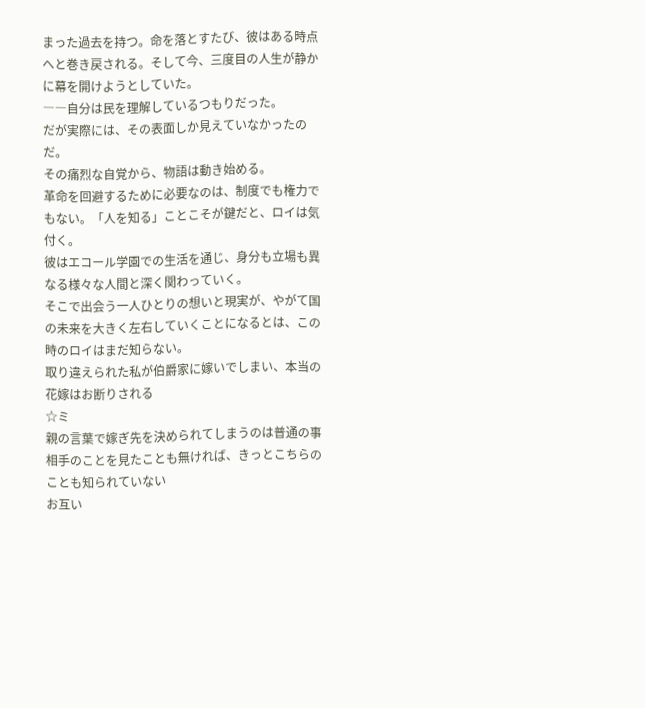まった過去を持つ。命を落とすたび、彼はある時点へと巻き戻される。そして今、三度目の人生が静かに幕を開けようとしていた。
――自分は民を理解しているつもりだった。
だが実際には、その表面しか見えていなかったのだ。
その痛烈な自覚から、物語は動き始める。
革命を回避するために必要なのは、制度でも権力でもない。「人を知る」ことこそが鍵だと、ロイは気付く。
彼はエコール学園での生活を通じ、身分も立場も異なる様々な人間と深く関わっていく。
そこで出会う一人ひとりの想いと現実が、やがて国の未来を大きく左右していくことになるとは、この時のロイはまだ知らない。
取り違えられた私が伯爵家に嫁いでしまい、本当の花嫁はお断りされる
☆ミ
親の言葉で嫁ぎ先を決められてしまうのは普通の事
相手のことを見たことも無ければ、きっとこちらのことも知られていない
お互い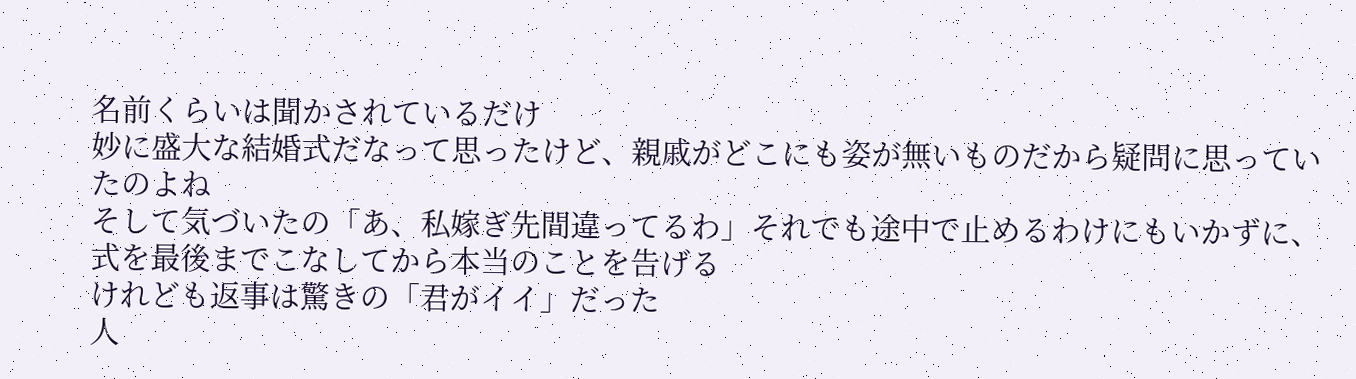名前くらいは聞かされているだけ
妙に盛大な結婚式だなって思ったけど、親戚がどこにも姿が無いものだから疑問に思っていたのよね
そして気づいたの「あ、私嫁ぎ先間違ってるわ」それでも途中で止めるわけにもいかずに、式を最後までこなしてから本当のことを告げる
けれども返事は驚きの「君がイイ」だった
人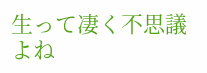生って凄く不思議よね